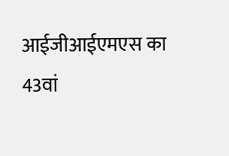आईजीआईएमएस का 43वां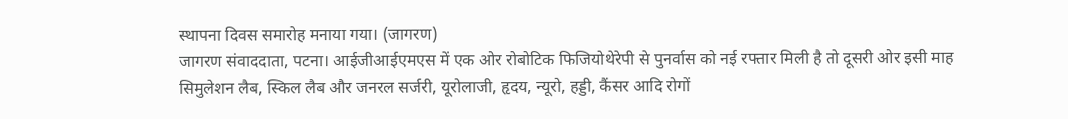स्थापना दिवस समारोह मनाया गया। (जागरण)
जागरण संवाददाता, पटना। आईजीआईएमएस में एक ओर रोबोटिक फिजियोथेरेपी से पुनर्वास को नई रफ्तार मिली है तो दूसरी ओर इसी माह सिमुलेशन लैब, स्किल लैब और जनरल सर्जरी, यूरोलाजी, हृदय, न्यूरो, हड्डी, कैंसर आदि रोगों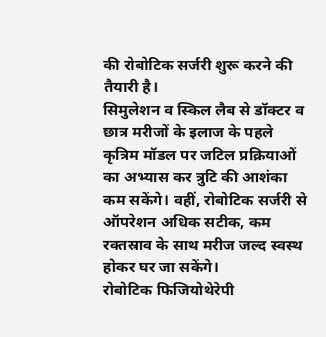की रोबोटिक सर्जरी शुरू करने की तैयारी है।
सिमुलेशन व स्किल लैब से डॉक्टर व छात्र मरीजों के इलाज के पहले कृत्रिम मॉडल पर जटिल प्रक्रियाओं का अभ्यास कर त्रुटि की आशंका कम सकेंगे। वहीं, रोबोटिक सर्जरी से ऑपरेशन अधिक सटीक, कम रक्तस्राव के साथ मरीज जल्द स्वस्थ होकर घर जा सकेंगे।
रोबोटिक फिजियोथेरेपी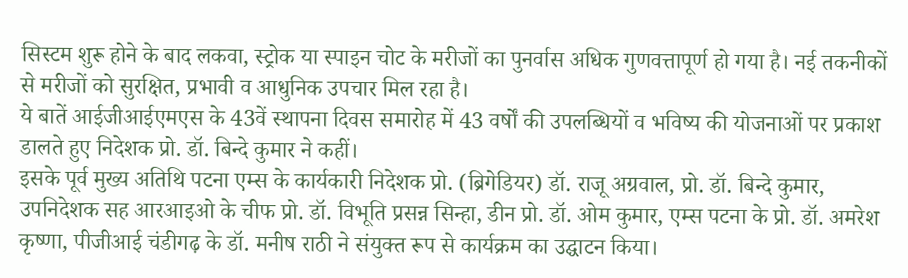सिस्टम शुरू होने के बाद लकवा, स्ट्रोक या स्पाइन चोट के मरीजों का पुनर्वास अधिक गुणवत्तापूर्ण हो गया है। नई तकनीकों से मरीजों को सुरक्षित, प्रभावी व आधुनिक उपचार मिल रहा है।
ये बातें आईजीआईएमएस के 43वें स्थापना दिवस समारोह में 43 वर्षों की उपलब्धियों व भविष्य की योजनाओं पर प्रकाश डालते हुए निदेशक प्रो. डॉ. बिन्दे कुमार ने कहीं।
इसके पूर्व मुख्य अतिथि पटना एम्स के कार्यकारी निदेशक प्रो. (ब्रिगेडियर) डॉ. राजू अग्रवाल, प्रो. डॉ. बिन्दे कुमार, उपनिदेशक सह आरआइओ के चीफ प्रो. डॉ. विभूति प्रसन्न सिन्हा, डीन प्रो. डॉ. ओम कुमार, एम्स पटना के प्रो. डॉ. अमरेश कृष्णा, पीजीआई चंडीगढ़ के डॉ. मनीष राठी ने संयुक्त रूप से कार्यक्रम का उद्घाटन किया।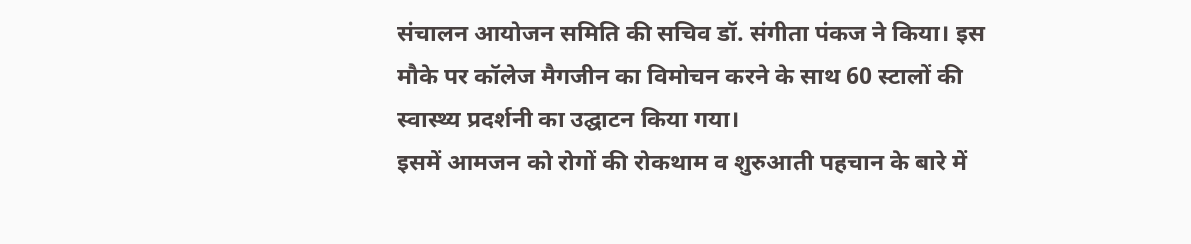संचालन आयोजन समिति की सचिव डॉ. संगीता पंकज ने किया। इस मौके पर कॉलेज मैगजीन का विमोचन करने के साथ 60 स्टालों की स्वास्थ्य प्रदर्शनी का उद्घाटन किया गया।
इसमें आमजन को रोगों की रोकथाम व शुरुआती पहचान के बारे में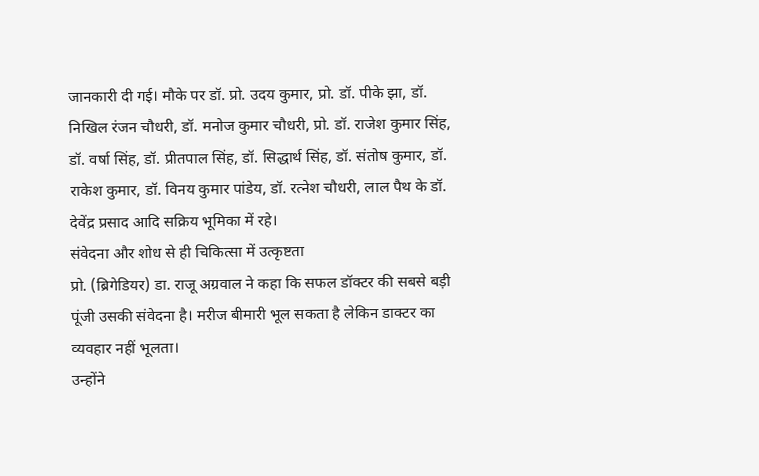जानकारी दी गई। मौके पर डॉ. प्रो. उदय कुमार, प्रो. डॉ. पीके झा, डॉ. निखिल रंजन चौधरी, डॉ. मनोज कुमार चौधरी, प्रो. डॉ. राजेश कुमार सिंह, डॉ. वर्षा सिंह, डॉ. प्रीतपाल सिंह, डॉ. सिद्धार्थ सिंह, डॉ. संतोष कुमार, डॉ. राकेश कुमार, डॉ. विनय कुमार पांडेय, डॉ. रत्नेश चौधरी, लाल पैथ के डॉ. देवेंद्र प्रसाद आदि सक्रिय भूमिका में रहे।
संवेदना और शोध से ही चिकित्सा में उत्कृष्टता
प्रो. (ब्रिगेडियर) डा. राजू अग्रवाल ने कहा कि सफल डॉक्टर की सबसे बड़ी पूंजी उसकी संवेदना है। मरीज बीमारी भूल सकता है लेकिन डाक्टर का व्यवहार नहीं भूलता।
उन्होंने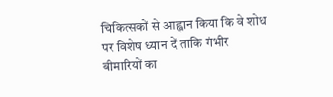चिकित्सकों से आह्वान किया कि वे शोध पर विशेष ध्यान दें ताकि गंभीर बीमारियों का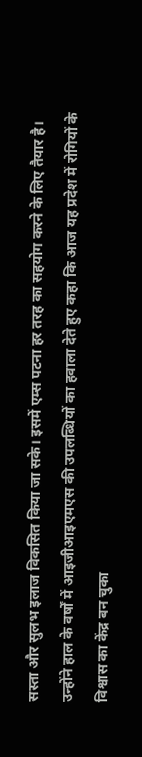सस्ता और सुलभ इलाज विकसित किया जा सके। इसमें एम्स पटना हर तरह का सहयोग करने के लिए तैयार है। उन्होंने हाल के वर्षों में आइजीआइएमएस की उपलब्धियों का हवाला देते हुए कहा कि आज यह प्रदेश में रोगियों के विश्वास का केंद्र बन चुका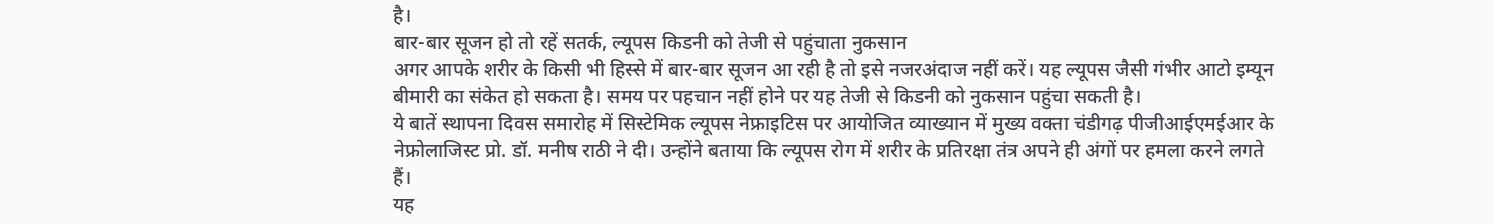है।
बार-बार सूजन हो तो रहें सतर्क, ल्यूपस किडनी को तेजी से पहुंचाता नुकसान
अगर आपके शरीर के किसी भी हिस्से में बार-बार सूजन आ रही है तो इसे नजरअंदाज नहीं करें। यह ल्यूपस जैसी गंभीर आटो इम्यून बीमारी का संकेत हो सकता है। समय पर पहचान नहीं होने पर यह तेजी से किडनी को नुकसान पहुंचा सकती है।
ये बातें स्थापना दिवस समारोह में सिस्टेमिक ल्यूपस नेफ्राइटिस पर आयोजित व्याख्यान में मुख्य वक्ता चंडीगढ़ पीजीआईएमईआर के नेफ्रोलाजिस्ट प्रो. डॉ. मनीष राठी ने दी। उन्होंने बताया कि ल्यूपस रोग में शरीर के प्रतिरक्षा तंत्र अपने ही अंगों पर हमला करने लगते हैं।
यह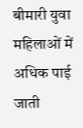बीमारी युवा महिलाओं में अधिक पाई जाती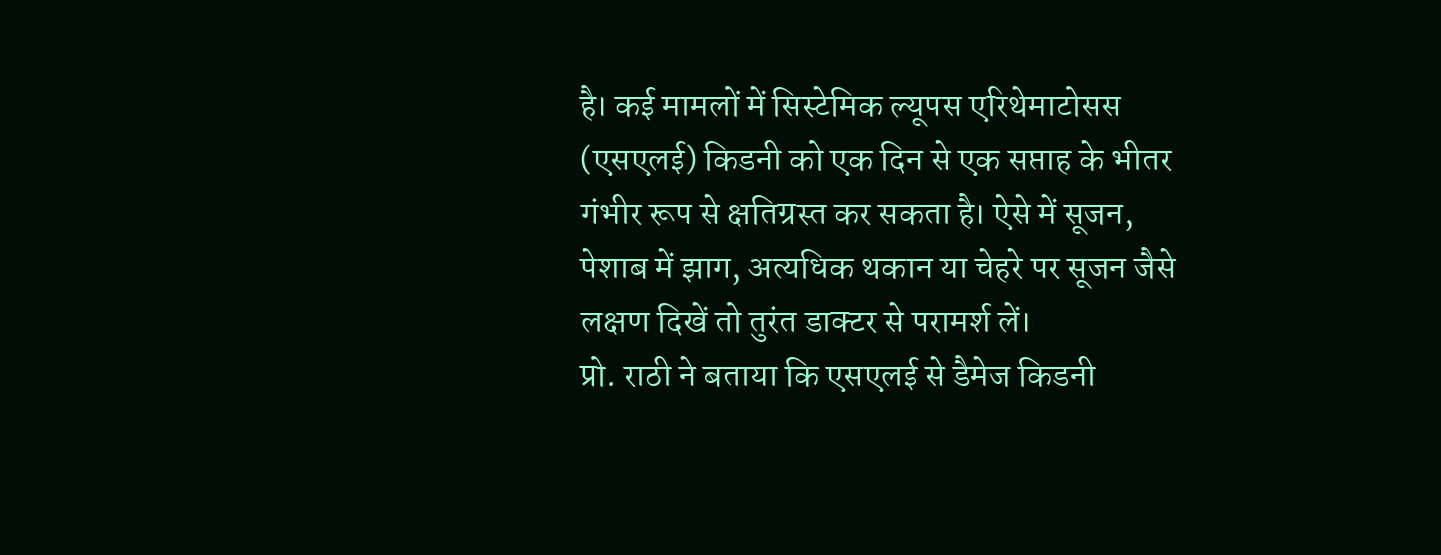है। कई मामलों में सिस्टेमिक ल्यूपस एरिथेमाटोसस (एसएलई) किडनी को एक दिन से एक सप्ताह के भीतर गंभीर रूप से क्षतिग्रस्त कर सकता है। ऐसे में सूजन, पेशाब में झाग, अत्यधिक थकान या चेहरे पर सूजन जैसे लक्षण दिखें तो तुरंत डाक्टर से परामर्श लें।
प्रो. राठी ने बताया कि एसएलई से डैमेज किडनी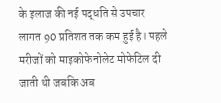के इलाज की नई पद्धति से उपचार लागत 90 प्रतिशत तक कम हुई है। पहले मरीजों को माइकोफेनोलेट मोफेटिल दी जाती थी जबकि अब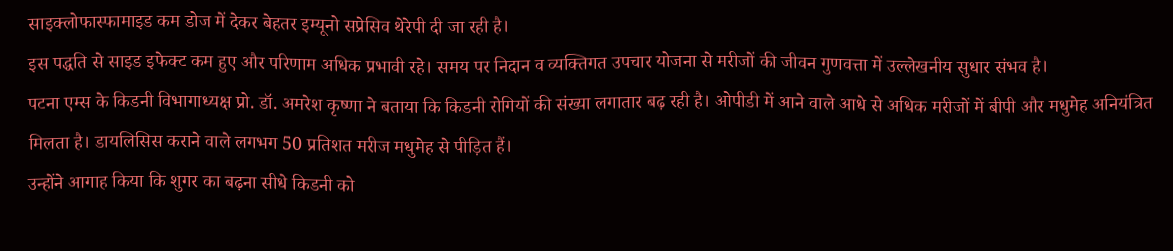साइक्लोफास्फामाइड कम डोज में देकर बेहतर इम्यूनो सप्रेसिव थेरेपी दी जा रही है।
इस पद्धति से साइड इफेक्ट कम हुए और परिणाम अधिक प्रभावी रहे। समय पर निदान व व्यक्तिगत उपचार योजना से मरीजों की जीवन गुणवत्ता में उल्लेखनीय सुधार संभव है।
पटना एम्स के किडनी विभागाध्यक्ष प्रो. डॉ. अमरेश कृष्णा ने बताया कि किडनी रोगियों की संख्या लगातार बढ़ रही है। ओपीडी में आने वाले आधे से अधिक मरीजों में बीपी और मधुमेह अनियंत्रित मिलता है। डायलिसिस कराने वाले लगभग 50 प्रतिशत मरीज मधुमेह से पीड़ित हैं।
उन्होंने आगाह किया कि शुगर का बढ़ना सीधे किडनी को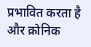प्रभावित करता है और क्रोनिक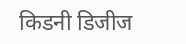किडनी डिजीज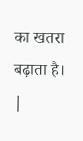का खतरा बढ़ाता है। |